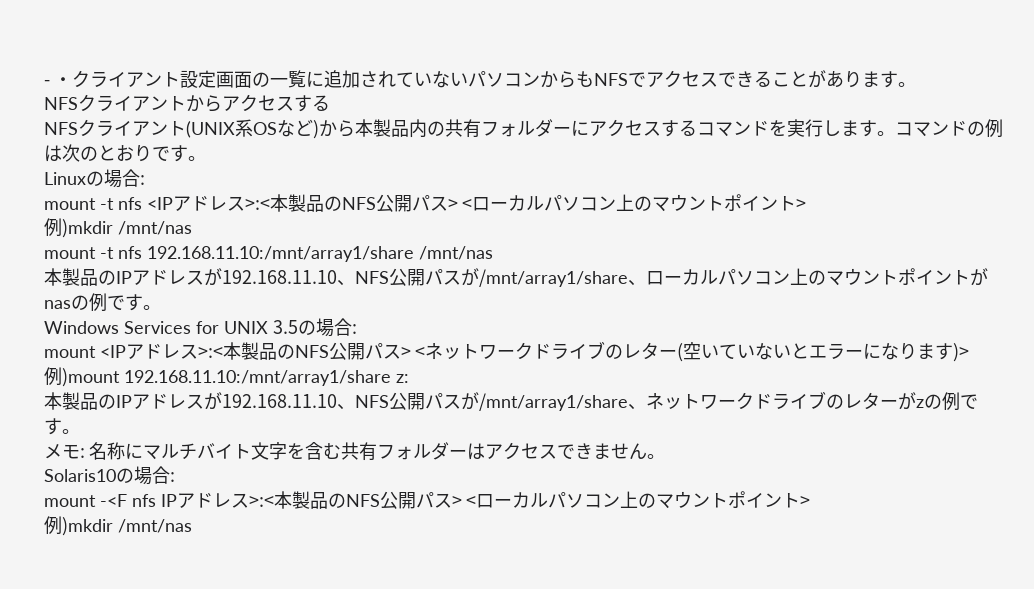- ・クライアント設定画面の一覧に追加されていないパソコンからもNFSでアクセスできることがあります。
NFSクライアントからアクセスする
NFSクライアント(UNIX系OSなど)から本製品内の共有フォルダーにアクセスするコマンドを実行します。コマンドの例は次のとおりです。
Linuxの場合:
mount -t nfs <IPアドレス>:<本製品のNFS公開パス> <ローカルパソコン上のマウントポイント>
例)mkdir /mnt/nas
mount -t nfs 192.168.11.10:/mnt/array1/share /mnt/nas
本製品のIPアドレスが192.168.11.10、NFS公開パスが/mnt/array1/share、ローカルパソコン上のマウントポイントがnasの例です。
Windows Services for UNIX 3.5の場合:
mount <IPアドレス>:<本製品のNFS公開パス> <ネットワークドライブのレター(空いていないとエラーになります)>
例)mount 192.168.11.10:/mnt/array1/share z:
本製品のIPアドレスが192.168.11.10、NFS公開パスが/mnt/array1/share、ネットワークドライブのレターがzの例です。
メモ: 名称にマルチバイト文字を含む共有フォルダーはアクセスできません。
Solaris10の場合:
mount -<F nfs IPアドレス>:<本製品のNFS公開パス> <ローカルパソコン上のマウントポイント>
例)mkdir /mnt/nas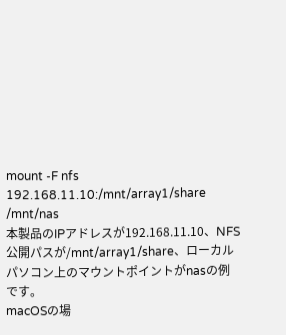mount -F nfs 192.168.11.10:/mnt/array1/share /mnt/nas
本製品のIPアドレスが192.168.11.10、NFS公開パスが/mnt/array1/share、ローカルパソコン上のマウントポイントがnasの例です。
macOSの場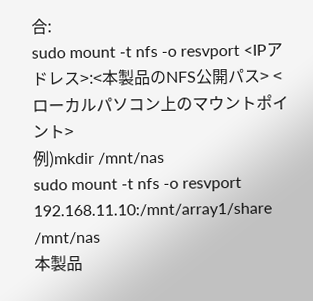合:
sudo mount -t nfs -o resvport <IPアドレス>:<本製品のNFS公開パス> <ローカルパソコン上のマウントポイント>
例)mkdir /mnt/nas
sudo mount -t nfs -o resvport 192.168.11.10:/mnt/array1/share /mnt/nas
本製品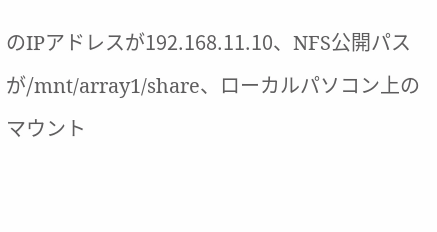のIPアドレスが192.168.11.10、NFS公開パスが/mnt/array1/share、ローカルパソコン上のマウント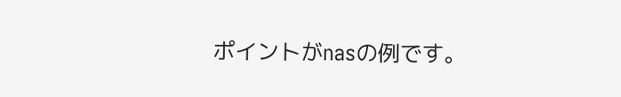ポイントがnasの例です。